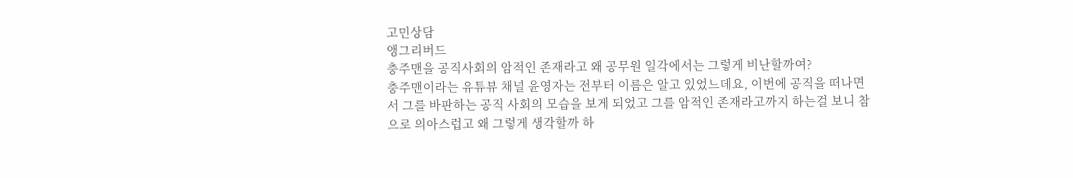고민상담
앵그리버드
충주맨을 공직사회의 암적인 존재라고 왜 공무원 일각에서는 그렇게 비난할까여?
충주맨이라는 유튜뷰 채널 윤영자는 전부터 이름은 알고 있었느데요, 이번에 공직을 떠나면서 그를 바판하는 공직 사회의 모습을 보게 되었고 그를 암적인 존재라고까지 하는걸 보니 참으로 의아스럽고 왜 그렇게 생각할까 하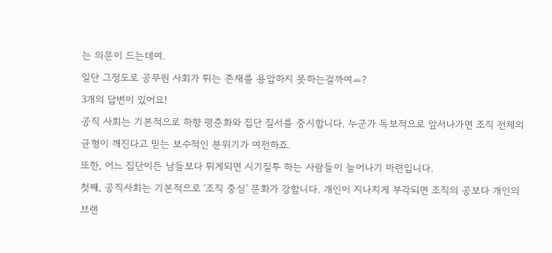는 의문이 드는데여.
일단 그정도로 공무원 사회가 튀는 존재를 용압하지 못하는걸까여ㅛ?
3개의 답변이 있어요!
공직 사회는 기본적으로 하향 평준화와 집단 질서를 중시합니다. 누군가 독보적으로 앞서나가면 조직 전체의 균형이 깨진다고 믿는 보수적인 분위기가 여전하죠.
또한, 어느 집단이든 남들보다 튀게되면 시기질투 하는 사람들이 늘어나기 마련입니다.
첫째, 공직사회는 기본적으로 ‘조직 중심’ 문화가 강합니다. 개인이 지나치게 부각되면 조직의 공보다 개인의 브랜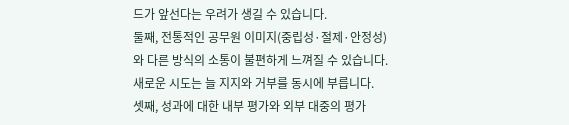드가 앞선다는 우려가 생길 수 있습니다.
둘째, 전통적인 공무원 이미지(중립성·절제·안정성)와 다른 방식의 소통이 불편하게 느껴질 수 있습니다. 새로운 시도는 늘 지지와 거부를 동시에 부릅니다.
셋째, 성과에 대한 내부 평가와 외부 대중의 평가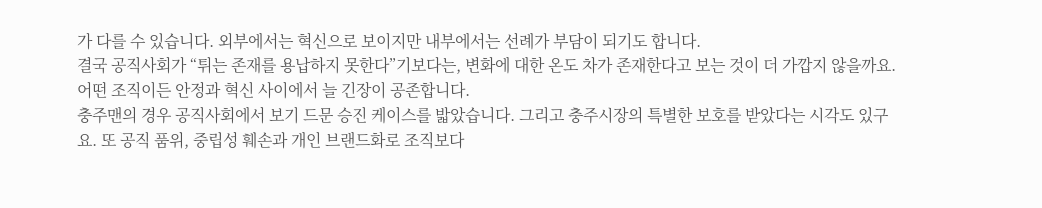가 다를 수 있습니다. 외부에서는 혁신으로 보이지만 내부에서는 선례가 부담이 되기도 합니다.
결국 공직사회가 “튀는 존재를 용납하지 못한다”기보다는, 변화에 대한 온도 차가 존재한다고 보는 것이 더 가깝지 않을까요.
어떤 조직이든 안정과 혁신 사이에서 늘 긴장이 공존합니다.
충주맨의 경우 공직사회에서 보기 드문 승진 케이스를 밟았습니다. 그리고 충주시장의 특별한 보호를 받았다는 시각도 있구요. 또 공직 품위, 중립성 훼손과 개인 브랜드화로 조직보다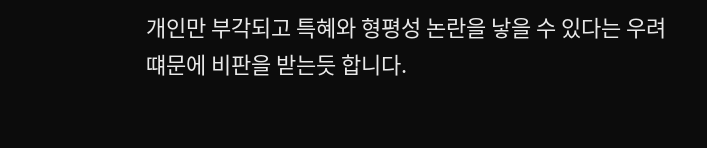개인만 부각되고 특혜와 형평성 논란을 낳을 수 있다는 우려 떄문에 비판을 받는듯 합니다.